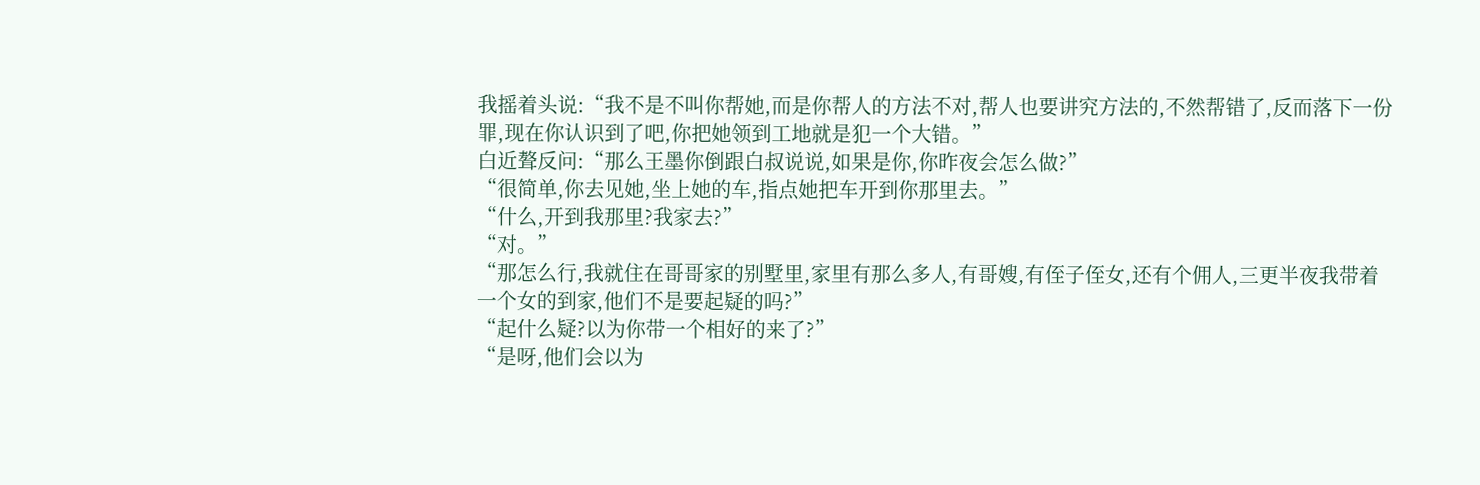我摇着头说:“我不是不叫你帮她,而是你帮人的方法不对,帮人也要讲究方法的,不然帮错了,反而落下一份罪,现在你认识到了吧,你把她领到工地就是犯一个大错。”
白近聱反问:“那么王墨你倒跟白叔说说,如果是你,你昨夜会怎么做?”
“很简单,你去见她,坐上她的车,指点她把车开到你那里去。”
“什么,开到我那里?我家去?”
“对。”
“那怎么行,我就住在哥哥家的别墅里,家里有那么多人,有哥嫂,有侄子侄女,还有个佣人,三更半夜我带着一个女的到家,他们不是要起疑的吗?”
“起什么疑?以为你带一个相好的来了?”
“是呀,他们会以为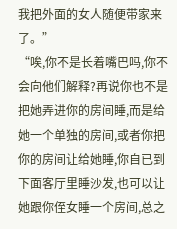我把外面的女人随便带家来了。”
“唉,你不是长着嘴巴吗,你不会向他们解释?再说你也不是把她弄进你的房间睡,而是给她一个单独的房间,或者你把你的房间让给她睡,你自已到下面客厅里睡沙发,也可以让她跟你侄女睡一个房间,总之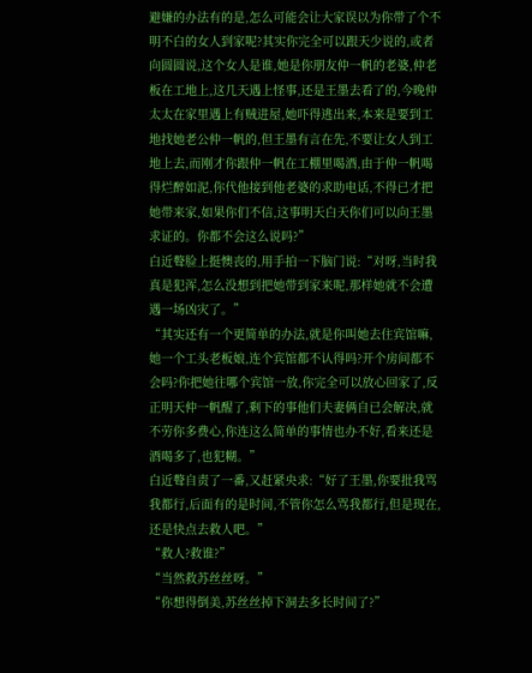避嫌的办法有的是,怎么可能会让大家误以为你带了个不明不白的女人到家呢?其实你完全可以跟天少说的,或者向圆圆说,这个女人是谁,她是你朋友仲一帆的老婆,仲老板在工地上,这几天遇上怪事,还是王墨去看了的,今晚仲太太在家里遇上有贼进屋,她吓得逃出来,本来是要到工地找她老公仲一帆的,但王墨有言在先,不要让女人到工地上去,而刚才你跟仲一帆在工棚里喝酒,由于仲一帆喝得烂醉如泥,你代他接到他老婆的求助电话,不得已才把她带来家,如果你们不信,这事明天白天你们可以向王墨求证的。你都不会这么说吗?”
白近聱脸上挺懊丧的,用手拍一下脑门说:“对呀,当时我真是犯浑,怎么没想到把她带到家来呢,那样她就不会遭遇一场凶灾了。”
“其实还有一个更简单的办法,就是你叫她去住宾馆嘛,她一个工头老板娘,连个宾馆都不认得吗?开个房间都不会吗?你把她往哪个宾馆一放,你完全可以放心回家了,反正明天仲一帆醒了,剩下的事他们夫妻俩自已会解决,就不劳你多费心,你连这么简单的事情也办不好,看来还是酒喝多了,也犯糊。”
白近聱自责了一番,又赶紧央求:“好了王墨,你要批我骂我都行,后面有的是时间,不管你怎么骂我都行,但是现在,还是快点去救人吧。”
“救人?救谁?”
“当然救苏丝丝呀。”
“你想得倒美,苏丝丝掉下洞去多长时间了?”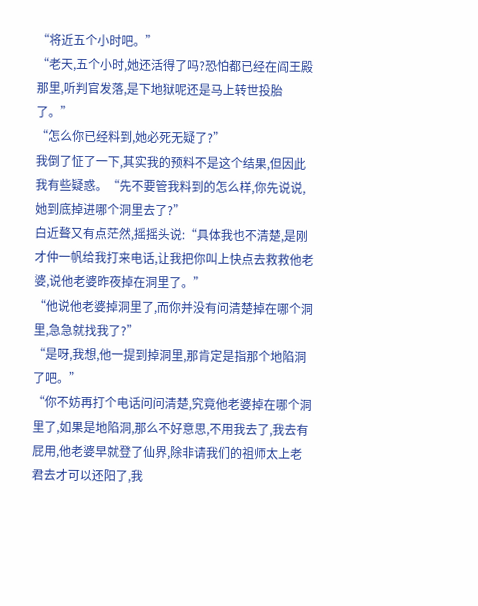“将近五个小时吧。”
“老天,五个小时,她还活得了吗?恐怕都已经在阎王殿那里,听判官发落,是下地狱呢还是马上转世投胎了。”
“怎么你已经料到,她必死无疑了?”
我倒了怔了一下,其实我的预料不是这个结果,但因此我有些疑惑。“先不要管我料到的怎么样,你先说说,她到底掉进哪个洞里去了?”
白近聱又有点茫然,摇摇头说:“具体我也不清楚,是刚才仲一帆给我打来电话,让我把你叫上快点去救救他老婆,说他老婆昨夜掉在洞里了。”
“他说他老婆掉洞里了,而你并没有问清楚掉在哪个洞里,急急就找我了?”
“是呀,我想,他一提到掉洞里,那肯定是指那个地陷洞了吧。”
“你不妨再打个电话问问清楚,究竟他老婆掉在哪个洞里了,如果是地陷洞,那么不好意思,不用我去了,我去有屁用,他老婆早就登了仙界,除非请我们的祖师太上老君去才可以还阳了,我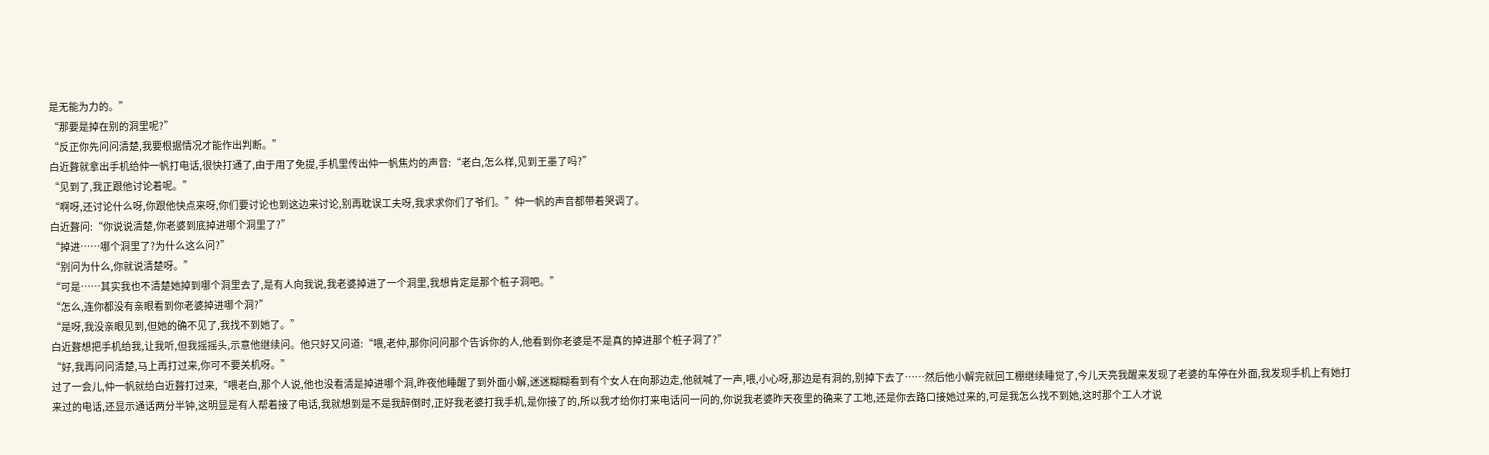是无能为力的。”
“那要是掉在别的洞里呢?”
“反正你先问问清楚,我要根据情况才能作出判断。”
白近聱就拿出手机给仲一帆打电话,很快打通了,由于用了免提,手机里传出仲一帆焦灼的声音:“老白,怎么样,见到王墨了吗?”
“见到了,我正跟他讨论着呢。”
“啊呀,还讨论什么呀,你跟他快点来呀,你们要讨论也到这边来讨论,别再耽误工夫呀,我求求你们了爷们。”仲一帆的声音都带着哭调了。
白近聱问:“你说说清楚,你老婆到底掉进哪个洞里了?”
“掉进……哪个洞里了?为什么这么问?”
“别问为什么,你就说清楚呀。”
“可是……其实我也不清楚她掉到哪个洞里去了,是有人向我说,我老婆掉进了一个洞里,我想肯定是那个桩子洞吧。”
“怎么,连你都没有亲眼看到你老婆掉进哪个洞?”
“是呀,我没亲眼见到,但她的确不见了,我找不到她了。”
白近聱想把手机给我,让我听,但我摇摇头,示意他继续问。他只好又问道:“喂,老仲,那你问问那个告诉你的人,他看到你老婆是不是真的掉进那个桩子洞了?”
“好,我再问问清楚,马上再打过来,你可不要关机呀。”
过了一会儿,仲一帆就给白近聱打过来,“喂老白,那个人说,他也没看清是掉进哪个洞,昨夜他睡醒了到外面小解,迷迷糊糊看到有个女人在向那边走,他就喊了一声,喂,小心呀,那边是有洞的,别掉下去了……然后他小解完就回工棚继续睡觉了,今儿天亮我醒来发现了老婆的车停在外面,我发现手机上有她打来过的电话,还显示通话两分半钟,这明显是有人帮着接了电话,我就想到是不是我醉倒时,正好我老婆打我手机,是你接了的,所以我才给你打来电话问一问的,你说我老婆昨天夜里的确来了工地,还是你去路口接她过来的,可是我怎么找不到她,这时那个工人才说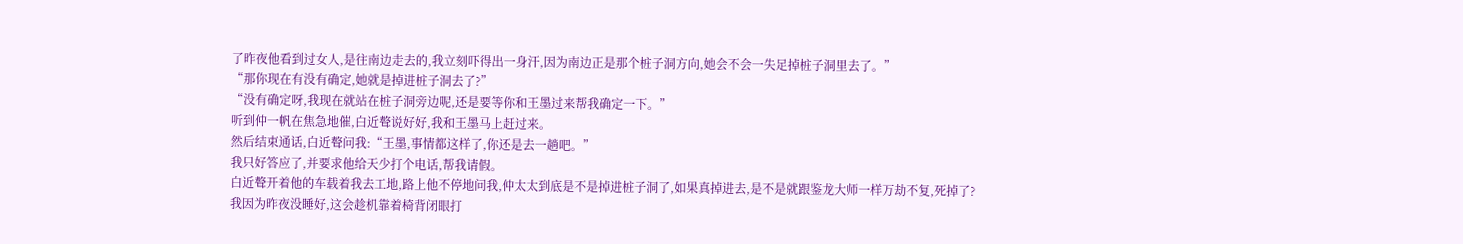了昨夜他看到过女人,是往南边走去的,我立刻吓得出一身汗,因为南边正是那个桩子洞方向,她会不会一失足掉桩子洞里去了。”
“那你现在有没有确定,她就是掉进桩子洞去了?”
“没有确定呀,我现在就站在桩子洞旁边呢,还是要等你和王墨过来帮我确定一下。”
听到仲一帆在焦急地催,白近聱说好好,我和王墨马上赶过来。
然后结束通话,白近聱问我:“王墨,事情都这样了,你还是去一趟吧。”
我只好答应了,并要求他给天少打个电话,帮我请假。
白近聱开着他的车载着我去工地,路上他不停地问我,仲太太到底是不是掉进桩子洞了,如果真掉进去,是不是就跟鉴龙大师一样万劫不复,死掉了?
我因为昨夜没睡好,这会趁机靠着椅背闭眼打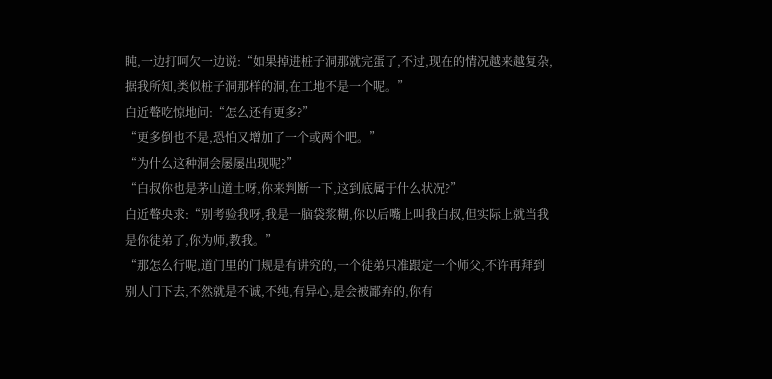盹,一边打呵欠一边说:“如果掉进桩子洞那就完蛋了,不过,现在的情况越来越复杂,据我所知,类似桩子洞那样的洞,在工地不是一个呢。”
白近聱吃惊地问:“怎么还有更多?”
“更多倒也不是,恐怕又增加了一个或两个吧。”
“为什么这种洞会屡屡出现呢?”
“白叔你也是茅山道土呀,你来判断一下,这到底属于什么状况?”
白近聱央求:“别考验我呀,我是一脑袋浆糊,你以后嘴上叫我白叔,但实际上就当我是你徒弟了,你为师,教我。”
“那怎么行呢,道门里的门规是有讲究的,一个徒弟只准跟定一个师父,不许再拜到别人门下去,不然就是不诚,不纯,有异心,是会被鄙弃的,你有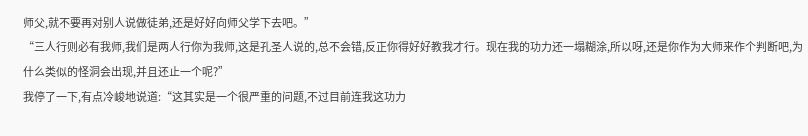师父,就不要再对别人说做徒弟,还是好好向师父学下去吧。”
“三人行则必有我师,我们是两人行你为我师,这是孔圣人说的,总不会错,反正你得好好教我才行。现在我的功力还一塌糊涂,所以呀,还是你作为大师来作个判断吧,为什么类似的怪洞会出现,并且还止一个呢?”
我停了一下,有点冷峻地说道:“这其实是一个很严重的问题,不过目前连我这功力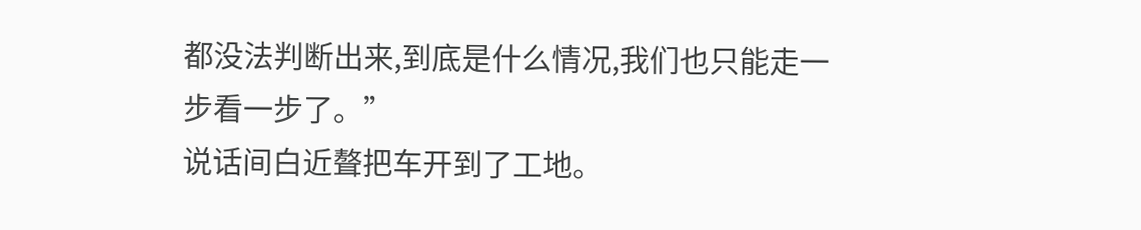都没法判断出来,到底是什么情况,我们也只能走一步看一步了。”
说话间白近聱把车开到了工地。